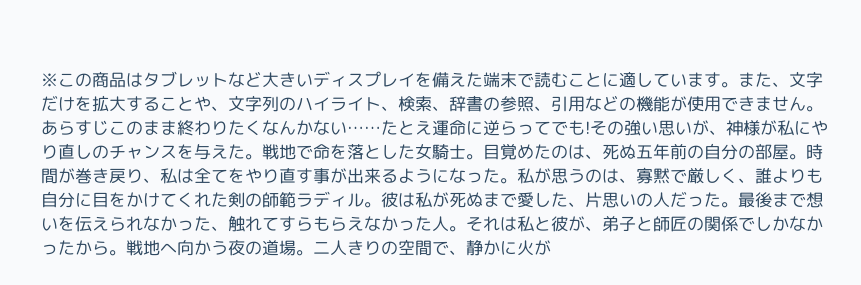※この商品はタブレットなど大きいディスプレイを備えた端末で読むことに適しています。また、文字だけを拡大することや、文字列のハイライト、検索、辞書の参照、引用などの機能が使用できません。あらすじこのまま終わりたくなんかない……たとえ運命に逆らってでも!その強い思いが、神様が私にやり直しのチャンスを与えた。戦地で命を落とした女騎士。目覚めたのは、死ぬ五年前の自分の部屋。時間が巻き戻り、私は全てをやり直す事が出来るようになった。私が思うのは、寡黙で厳しく、誰よりも自分に目をかけてくれた剣の師範ラディル。彼は私が死ぬまで愛した、片思いの人だった。最後まで想いを伝えられなかった、触れてすらもらえなかった人。それは私と彼が、弟子と師匠の関係でしかなかったから。戦地へ向かう夜の道場。二人きりの空間で、静かに火が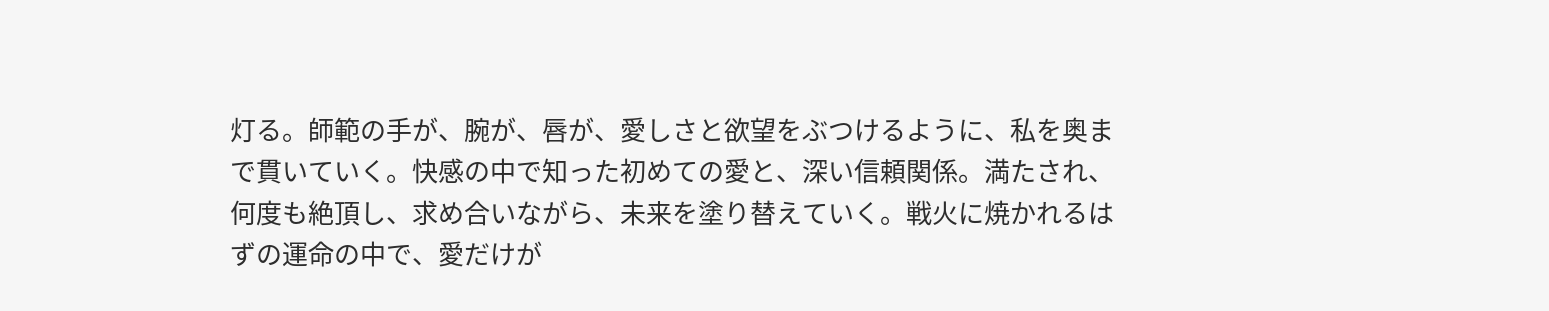灯る。師範の手が、腕が、唇が、愛しさと欲望をぶつけるように、私を奥まで貫いていく。快感の中で知った初めての愛と、深い信頼関係。満たされ、何度も絶頂し、求め合いながら、未来を塗り替えていく。戦火に焼かれるはずの運命の中で、愛だけが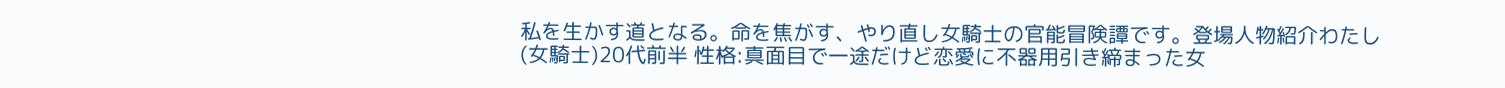私を生かす道となる。命を焦がす、やり直し女騎士の官能冒険譚です。登場人物紹介わたし(女騎士)20代前半 性格:真面目で一途だけど恋愛に不器用引き締まった女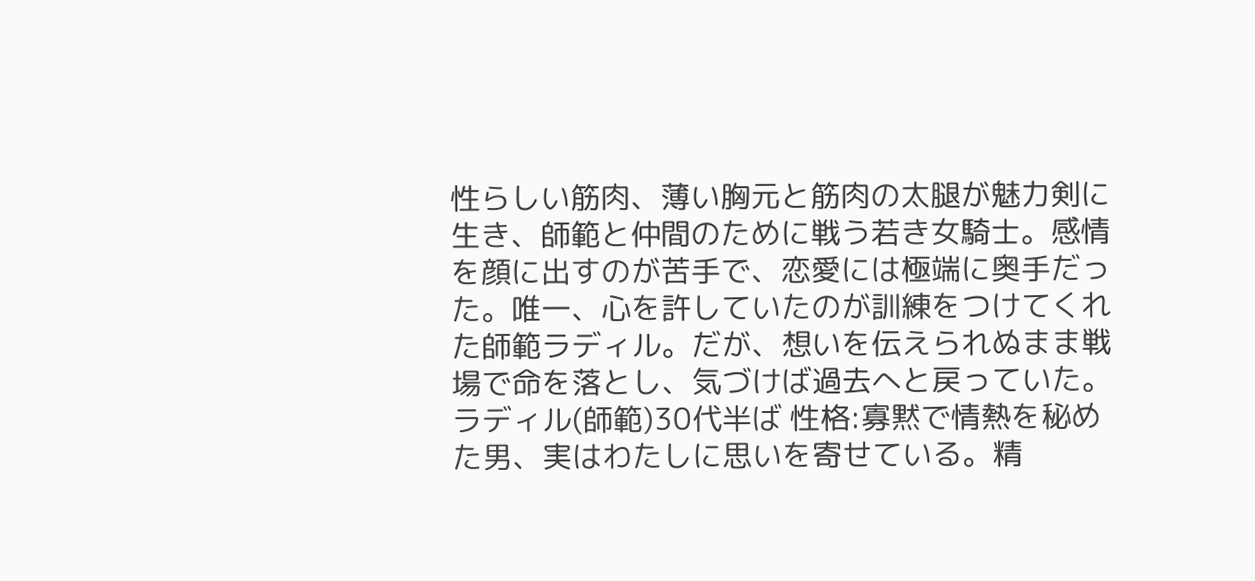性らしい筋肉、薄い胸元と筋肉の太腿が魅力剣に生き、師範と仲間のために戦う若き女騎士。感情を顔に出すのが苦手で、恋愛には極端に奥手だった。唯一、心を許していたのが訓練をつけてくれた師範ラディル。だが、想いを伝えられぬまま戦場で命を落とし、気づけば過去へと戻っていた。ラディル(師範)30代半ば 性格:寡黙で情熱を秘めた男、実はわたしに思いを寄せている。精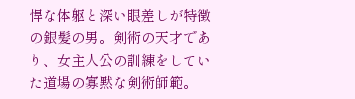悍な体躯と深い眼差しが特徴の銀髪の男。剣術の天才であり、女主人公の訓練をしていた道場の寡黙な剣術師範。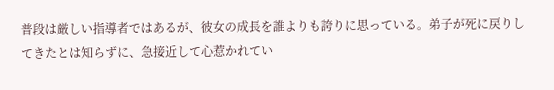普段は厳しい指導者ではあるが、彼女の成長を誰よりも誇りに思っている。弟子が死に戻りしてきたとは知らずに、急接近して心惹かれてい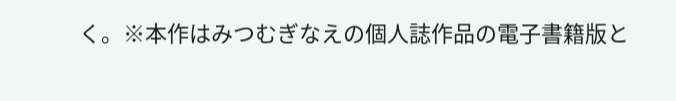く。※本作はみつむぎなえの個人誌作品の電子書籍版と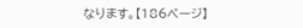なります。【186ページ】